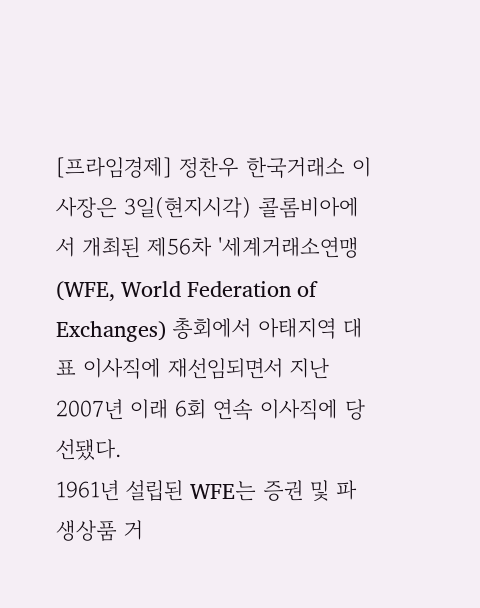[프라임경제] 정찬우 한국거래소 이사장은 3일(현지시각) 콜롬비아에서 개최된 제56차 '세계거래소연맹(WFE, World Federation of Exchanges) 총회에서 아태지역 대표 이사직에 재선임되면서 지난 2007년 이래 6회 연속 이사직에 당선됐다.
1961년 설립된 WFE는 증권 및 파생상품 거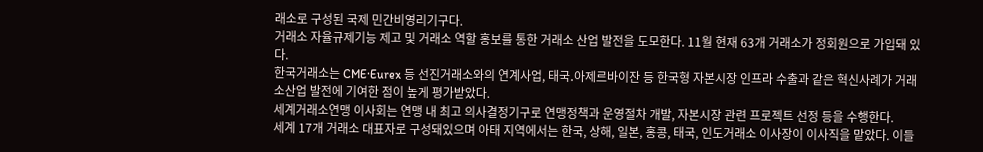래소로 구성된 국제 민간비영리기구다.
거래소 자율규제기능 제고 및 거래소 역할 홍보를 통한 거래소 산업 발전을 도모한다. 11월 현재 63개 거래소가 정회원으로 가입돼 있다.
한국거래소는 CME·Eurex 등 선진거래소와의 연계사업, 태국․아제르바이잔 등 한국형 자본시장 인프라 수출과 같은 혁신사례가 거래소산업 발전에 기여한 점이 높게 평가받았다.
세계거래소연맹 이사회는 연맹 내 최고 의사결정기구로 연맹정책과 운영절차 개발, 자본시장 관련 프로젝트 선정 등을 수행한다.
세계 17개 거래소 대표자로 구성돼있으며 아태 지역에서는 한국, 상해, 일본, 홍콩, 태국, 인도거래소 이사장이 이사직을 맡았다. 이들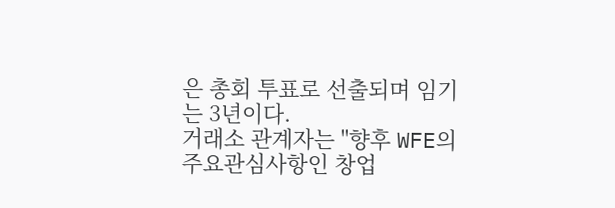은 총회 투표로 선출되며 임기는 3년이다.
거래소 관계자는 "향후 WFE의 주요관심사항인 창업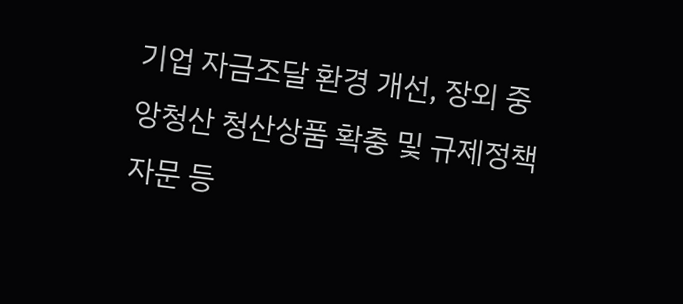기업 자금조달 환경 개선, 장외 중앙청산 청산상품 확충 및 규제정책 자문 등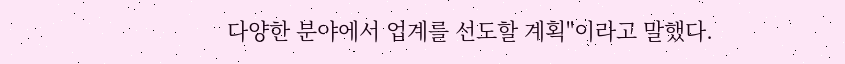다양한 분야에서 업계를 선도할 계획"이라고 말했다.